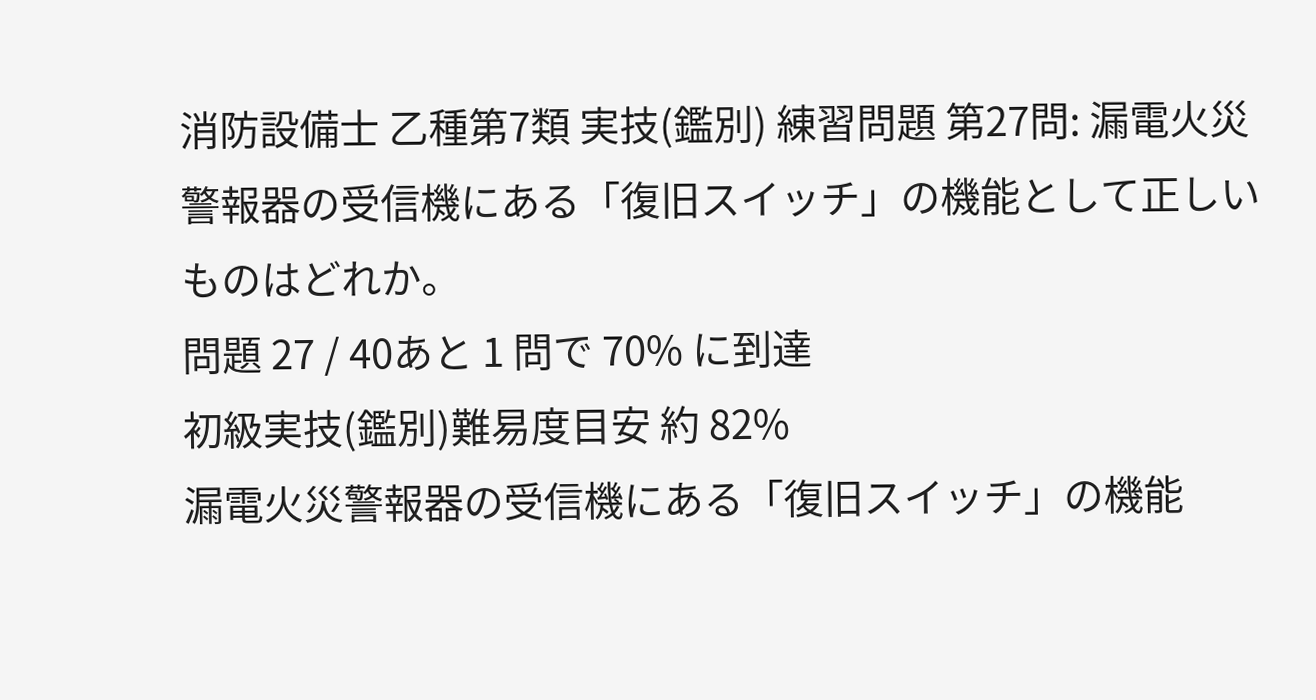消防設備士 乙種第7類 実技(鑑別) 練習問題 第27問: 漏電火災警報器の受信機にある「復旧スイッチ」の機能として正しいものはどれか。
問題 27 / 40あと 1 問で 70% に到達
初級実技(鑑別)難易度目安 約 82%
漏電火災警報器の受信機にある「復旧スイッチ」の機能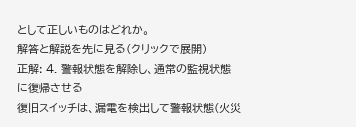として正しいものはどれか。
解答と解説を先に見る(クリックで展開)
正解: 4. 警報状態を解除し、通常の監視状態に復帰させる
復旧スイッチは、漏電を検出して警報状態(火災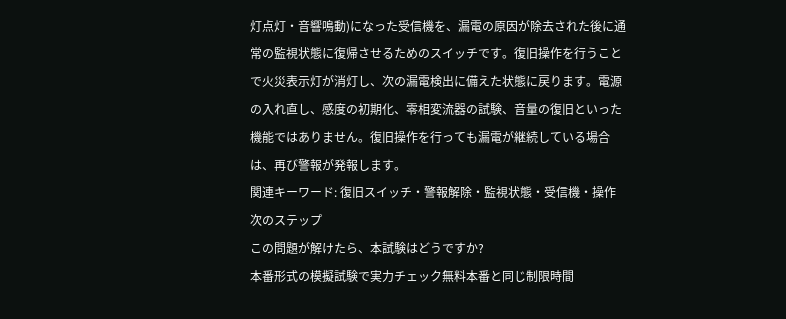灯点灯・音響鳴動)になった受信機を、漏電の原因が除去された後に通常の監視状態に復帰させるためのスイッチです。復旧操作を行うことで火災表示灯が消灯し、次の漏電検出に備えた状態に戻ります。電源の入れ直し、感度の初期化、零相変流器の試験、音量の復旧といった機能ではありません。復旧操作を行っても漏電が継続している場合は、再び警報が発報します。
関連キーワード: 復旧スイッチ・警報解除・監視状態・受信機・操作
次のステップ
この問題が解けたら、本試験はどうですか?
本番形式の模擬試験で実力チェック無料本番と同じ制限時間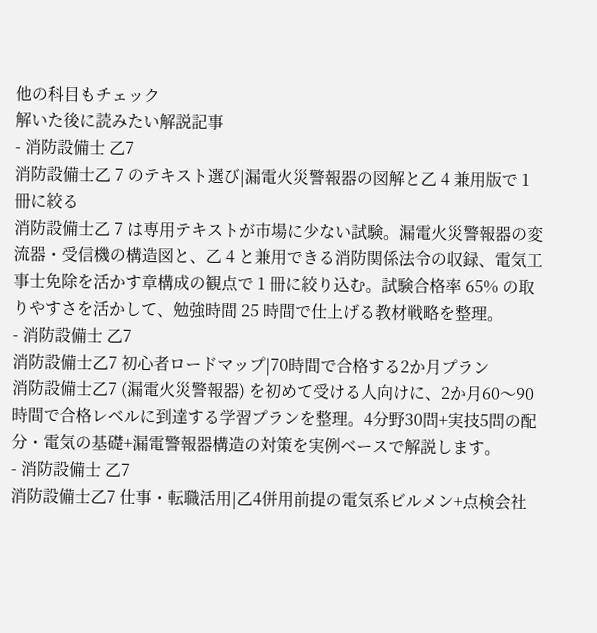他の科目もチェック
解いた後に読みたい解説記事
- 消防設備士 乙7
消防設備士乙 7 のテキスト選び|漏電火災警報器の図解と乙 4 兼用版で 1 冊に絞る
消防設備士乙 7 は専用テキストが市場に少ない試験。漏電火災警報器の変流器・受信機の構造図と、乙 4 と兼用できる消防関係法令の収録、電気工事士免除を活かす章構成の観点で 1 冊に絞り込む。試験合格率 65% の取りやすさを活かして、勉強時間 25 時間で仕上げる教材戦略を整理。
- 消防設備士 乙7
消防設備士乙7 初心者ロードマップ|70時間で合格する2か月プラン
消防設備士乙7 (漏電火災警報器) を初めて受ける人向けに、2か月60〜90時間で合格レベルに到達する学習プランを整理。4分野30問+実技5問の配分・電気の基礎+漏電警報器構造の対策を実例ベースで解説します。
- 消防設備士 乙7
消防設備士乙7 仕事・転職活用|乙4併用前提の電気系ビルメン+点検会社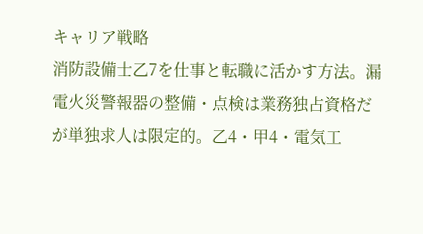キャリア戦略
消防設備士乙7を仕事と転職に活かす方法。漏電火災警報器の整備・点検は業務独占資格だが単独求人は限定的。乙4・甲4・電気工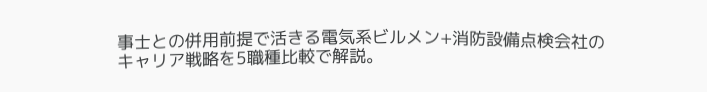事士との併用前提で活きる電気系ビルメン+消防設備点検会社のキャリア戦略を5職種比較で解説。